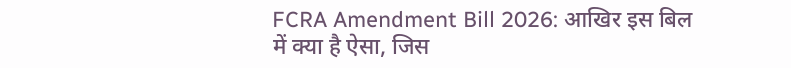FCRA Amendment Bill 2026: आखिर इस बिल में क्या है ऐसा, जिस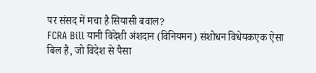पर संसद में मचा है सियासी बवाल?
FCRA Bill यानी विदेशी अंशदान (विनियमन) संशोधन विधेयकएक ऐसा बिल है, जो विदेश से पैसा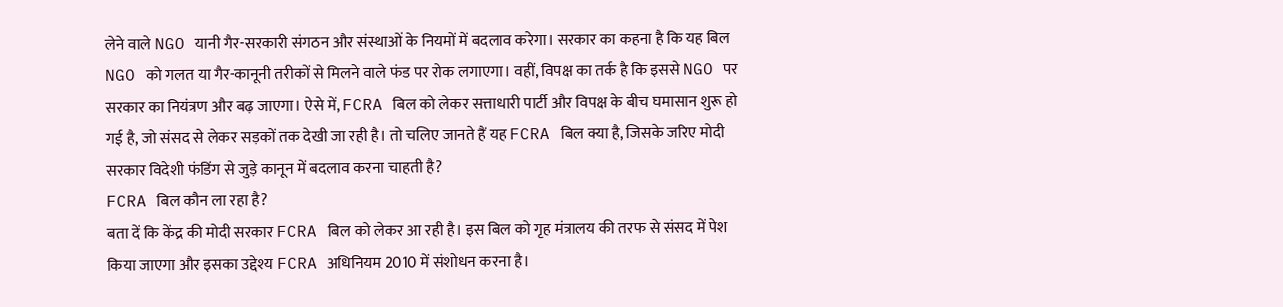लेने वाले NGO यानी गैर-सरकारी संगठन और संस्थाओं के नियमों में बदलाव करेगा। सरकार का कहना है कि यह बिल NGO को गलत या गैर-कानूनी तरीकों से मिलने वाले फंड पर रोक लगाएगा। वहीं, विपक्ष का तर्क है कि इससे NGO पर सरकार का नियंत्रण और बढ़ जाएगा। ऐसे में, FCRA बिल को लेकर सत्ताधारी पार्टी और विपक्ष के बीच घमासान शुरू हो गई है, जो संसद से लेकर सड़कों तक देखी जा रही है। तो चलिए जानते हैं यह FCRA बिल क्या है, जिसके जरिए मोदी सरकार विदेशी फंडिंग से जुड़े कानून में बदलाव करना चाहती है?
FCRA बिल कौन ला रहा है?
बता दें कि केंद्र की मोदी सरकार FCRA बिल को लेकर आ रही है। इस बिल को गृह मंत्रालय की तरफ से संसद में पेश किया जाएगा और इसका उद्देश्य FCRA अधिनियम 2010 में संशोधन करना है।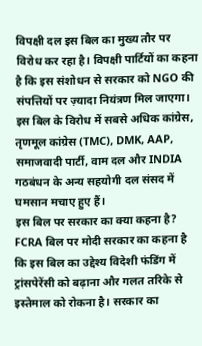विपक्षी दल इस बिल का मुख्य तौर पर विरोध कर रहा है। विपक्षी पार्टियों का कहना है कि इस संशोधन से सरकार को NGO की संपत्तियों पर ज़्यादा नियंत्रण मिल जाएगा। इस बिल के विरोध में सबसे अधिक कांग्रेस, तृणमूल कांग्रेस (TMC), DMK, AAP, समाजवादी पार्टी, वाम दल और INDIA गठबंधन के अन्य सहयोगी दल संसद में घमसान मचाए हुए हैं।
इस बिल पर सरकार का क्या कहना है?
FCRA बिल पर मोदी सरकार का कहना है कि इस बिल का उद्देश्य विदेशी फंडिंग में ट्रांसपेरेंसी को बढ़ाना और गलत तरिके से इस्तेमाल को रोकना है। सरकार का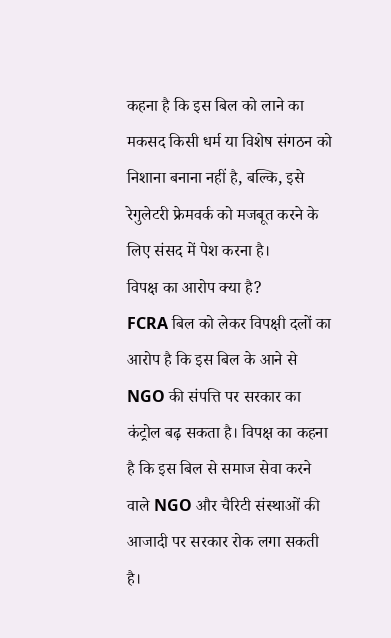कहना है कि इस बिल को लाने का मकसद किसी धर्म या विशेष संगठन को निशाना बनाना नहीं है, बल्कि, इसे रेगुलेटरी फ्रेमवर्क को मजबूत करने के लिए संसद में पेश करना है।
विपक्ष का आरोप क्या है?
FCRA बिल को लेकर विपक्षी दलों का आरोप है कि इस बिल के आने से NGO की संपत्ति पर सरकार का कंट्रोल बढ़ सकता है। विपक्ष का कहना है कि इस बिल से समाज सेवा करने वाले NGO और चैरिटी संस्थाओं की आजादी पर सरकार रोक लगा सकती है।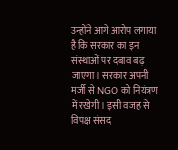उन्होंने आगे आरोप लगाया है कि सरकार का इन संस्थाओं पर दबाव बढ़ जाएगा। सरकार अपनी मर्जी से NGO को नियंत्रण में रखेगी। इसी वजह से विपक्ष संसद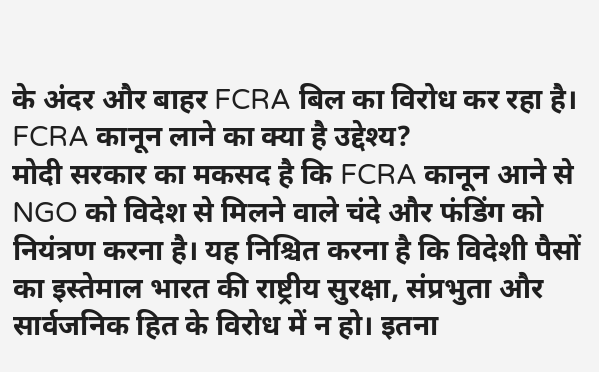के अंदर और बाहर FCRA बिल का विरोध कर रहा है।
FCRA कानून लाने का क्या है उद्देश्य?
मोदी सरकार का मकसद है कि FCRA कानून आने से NGO को विदेश से मिलने वाले चंदे और फंडिंग को नियंत्रण करना है। यह निश्चित करना है कि विदेशी पैसों का इस्तेमाल भारत की राष्ट्रीय सुरक्षा, संप्रभुता और सार्वजनिक हित के विरोध में न हो। इतना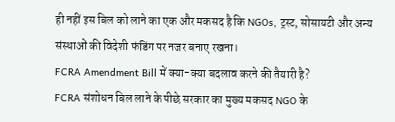ही नहीं इस बिल को लाने का एक और मकसद है कि NGOs, ट्रस्ट, सोसायटी और अन्य संस्थाओं की विदेशी फंडिंग पर नजर बनाए रखना।
FCRA Amendment Bill में क्या-क्या बदलाव करने की तैयारी है?
FCRA संशोधन बिल लाने के पीछे सरकार का मुख्य मकसद NGO के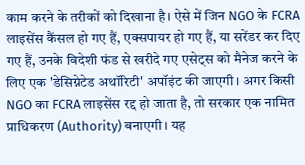काम करने के तरीकों को दिखाना है। ऐसे में जिन NGO के FCRA लाइसेंस कैंसल हो गए हैं, एक्सपायर हो गए हैं, या सरेंडर कर दिए गए हैं, उनके विदेशी फंड से खरीदे गए एसेट्स को मैनेज करने के लिए एक 'डेसिग्नेटेड अथॉरिटी' अपॉइंट की जाएगी। अगर किसी NGO का FCRA लाइसेंस रद्द हो जाता है, तो सरकार एक नामित प्राधिकरण (Authority) बनाएगी। यह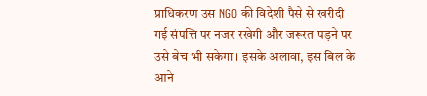प्राधिकरण उस NGO की विदेशी पैसे से खरीदी गई संपत्ति पर नजर रखेगी और जरूरत पड़ने पर उसे बेच भी सकेगा। इसके अलावा, इस बिल के आने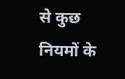से कुछ नियमों के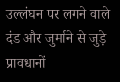उल्लंघन पर लगने वाले दंड और जुर्माने से जुड़े प्रावधानों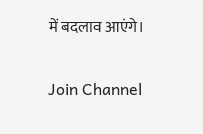में बदलाव आएंगे।

Join Channel